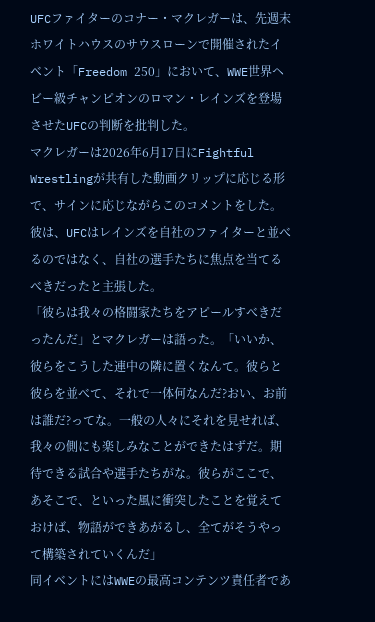UFCファイターのコナー・マクレガーは、先週末ホワイトハウスのサウスローンで開催されたイベント「Freedom 250」において、WWE世界ヘビー級チャンピオンのロマン・レインズを登場させたUFCの判断を批判した。
マクレガーは2026年6月17日にFightful Wrestlingが共有した動画クリップに応じる形で、サインに応じながらこのコメントをした。彼は、UFCはレインズを自社のファイターと並べるのではなく、自社の選手たちに焦点を当てるべきだったと主張した。
「彼らは我々の格闘家たちをアピールすべきだったんだ」とマクレガーは語った。「いいか、彼らをこうした連中の隣に置くなんて。彼らと彼らを並べて、それで一体何なんだ?おい、お前は誰だ?ってな。一般の人々にそれを見せれば、我々の側にも楽しみなことができたはずだ。期待できる試合や選手たちがな。彼らがここで、あそこで、といった風に衝突したことを覚えておけば、物語ができあがるし、全てがそうやって構築されていくんだ」
同イベントにはWWEの最高コンテンツ責任者であ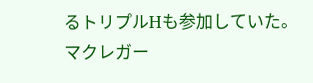るトリプルHも参加していた。マクレガー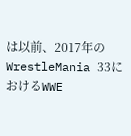は以前、2017年のWrestleMania 33におけるWWE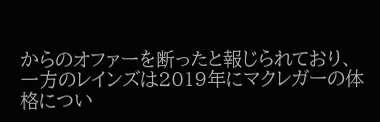からのオファーを断ったと報じられており、一方のレインズは2019年にマクレガーの体格につい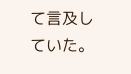て言及していた。